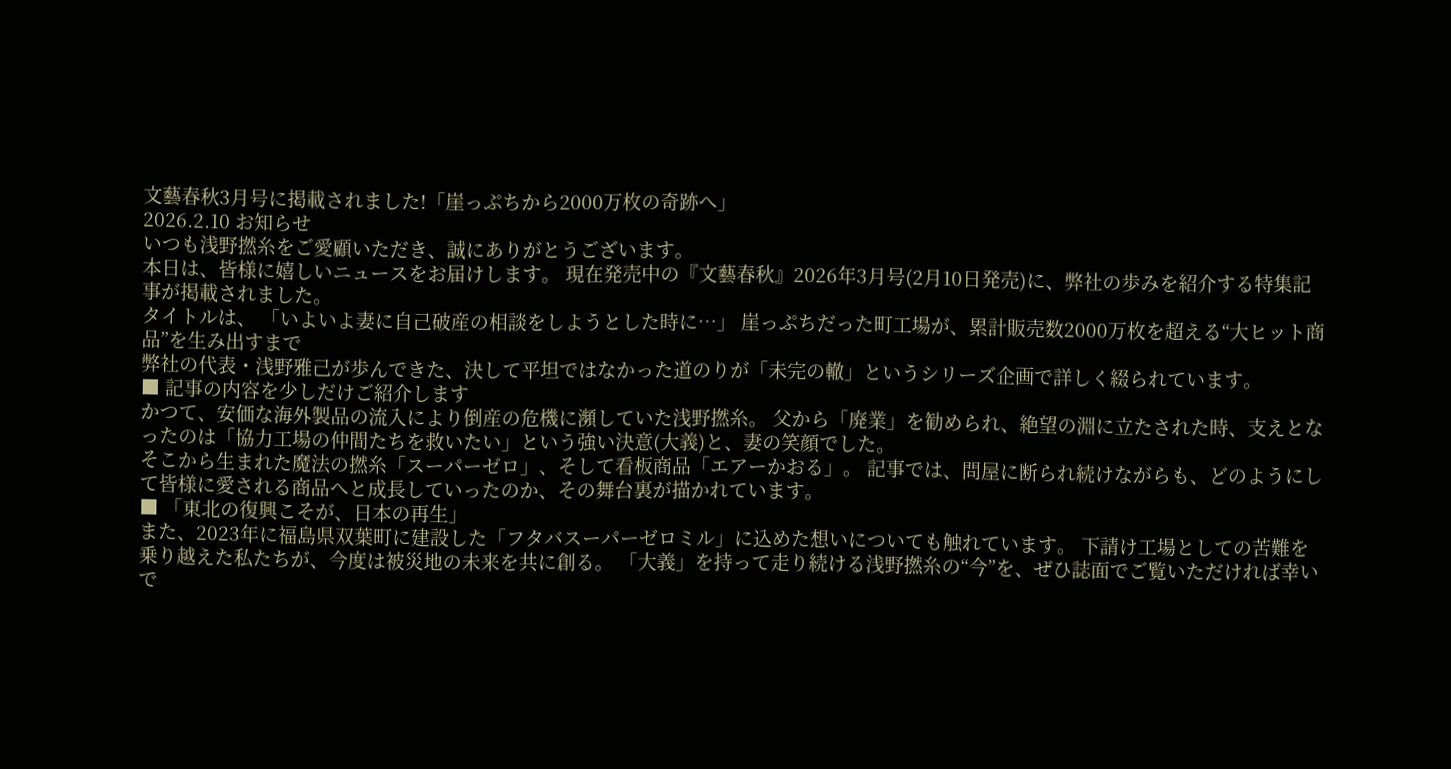文藝春秋3月号に掲載されました!「崖っぷちから2000万枚の奇跡へ」
2026.2.10 お知らせ
いつも浅野撚糸をご愛顧いただき、誠にありがとうございます。
本日は、皆様に嬉しいニュースをお届けします。 現在発売中の『文藝春秋』2026年3月号(2月10日発売)に、弊社の歩みを紹介する特集記事が掲載されました。
タイトルは、 「いよいよ妻に自己破産の相談をしようとした時に…」 崖っぷちだった町工場が、累計販売数2000万枚を超える“大ヒット商品”を生み出すまで
弊社の代表・浅野雅己が歩んできた、決して平坦ではなかった道のりが「未完の轍」というシリーズ企画で詳しく綴られています。
■ 記事の内容を少しだけご紹介します
かつて、安価な海外製品の流入により倒産の危機に瀕していた浅野撚糸。 父から「廃業」を勧められ、絶望の淵に立たされた時、支えとなったのは「協力工場の仲間たちを救いたい」という強い決意(大義)と、妻の笑顔でした。
そこから生まれた魔法の撚糸「スーパーゼロ」、そして看板商品「エアーかおる」。 記事では、問屋に断られ続けながらも、どのようにして皆様に愛される商品へと成長していったのか、その舞台裏が描かれています。
■ 「東北の復興こそが、日本の再生」
また、2023年に福島県双葉町に建設した「フタバスーパーゼロミル」に込めた想いについても触れています。 下請け工場としての苦難を乗り越えた私たちが、今度は被災地の未来を共に創る。 「大義」を持って走り続ける浅野撚糸の“今”を、ぜひ誌面でご覧いただければ幸いで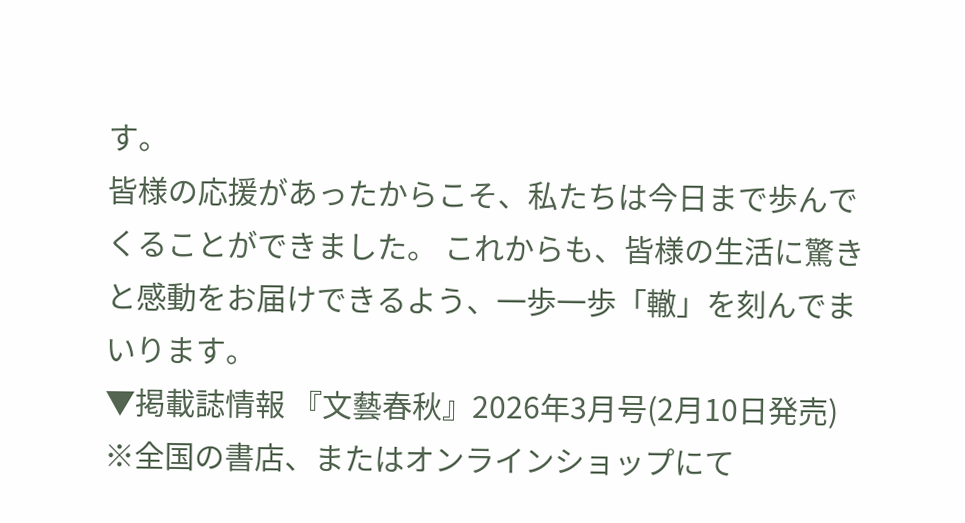す。
皆様の応援があったからこそ、私たちは今日まで歩んでくることができました。 これからも、皆様の生活に驚きと感動をお届けできるよう、一歩一歩「轍」を刻んでまいります。
▼掲載誌情報 『文藝春秋』2026年3月号(2月10日発売)
※全国の書店、またはオンラインショップにて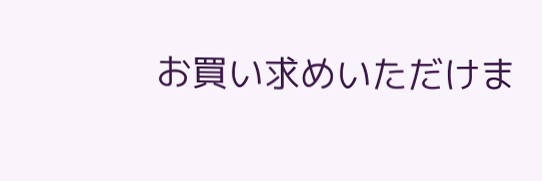お買い求めいただけま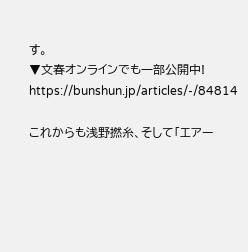す。
▼文春オンラインでも一部公開中! https://bunshun.jp/articles/-/84814

これからも浅野撚糸、そして「エアー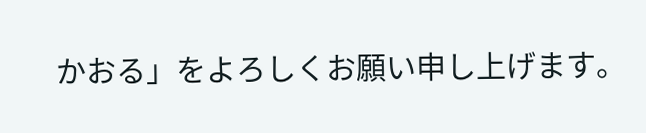かおる」をよろしくお願い申し上げます。